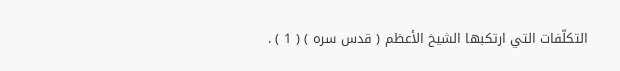التكلّفات التي ارتكبها الشيخ الأعظم ( قدس سره ) ( 1 ) .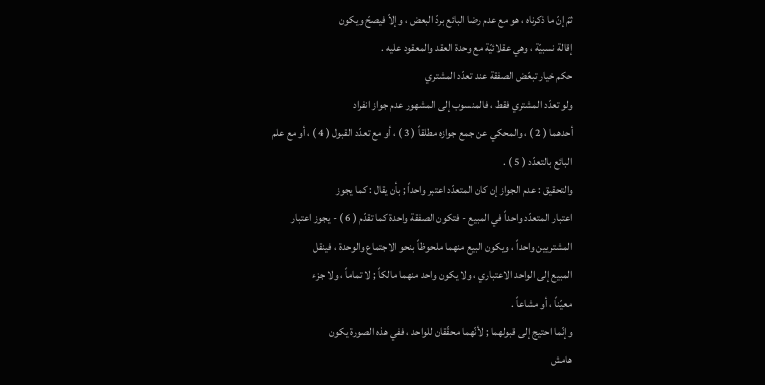ثمّ إنّ ما ذكرناه ، هو مع عدم رضا البائع بردّ البعض ، وإلاّ فيصحّ ويكون
إقالة نسبيّة ، وهي عقلائيّة مع وحدة العقد والمعقود عليه .
حكم خيار تبعّض الصفقة عند تعدّد المشتري
ولو تعدّد المشتري فقط ، فالمنسوب إلى المشهور عدم جواز انفراد
أحدهما ( 2 ) ، والمحكي عن جمع جوازه مطلقاً ( 3 ) ، أو مع تعدّد القبول ( 4 ) ، أو مع علم
البائع بالتعدّد ( 5 ) .
والتحقيق : عدم الجواز إن كان المتعدّد اعتبر واحداً ; بأن يقال : كما يجوز
اعتبار المتعدّد واحداً في المبيع - فتكون الصفقة واحدة كما تقدّم ( 6 ) - يجوز اعتبار
المشتريين واحداً ، ويكون البيع منهما ملحوظاً بنحو الاجتماع والوحدة ، فينقل
المبيع إلى الواحد الاعتباري ، ولا يكون واحد منهما مالكاً ; لا تماماً ، ولا جزء
معيّناً ، أو مشاعاً .
وإنّما احتيج إلى قبولهما ; لأنّهما محقّقان للواحد ، ففي هذه الصورة يكون
هامش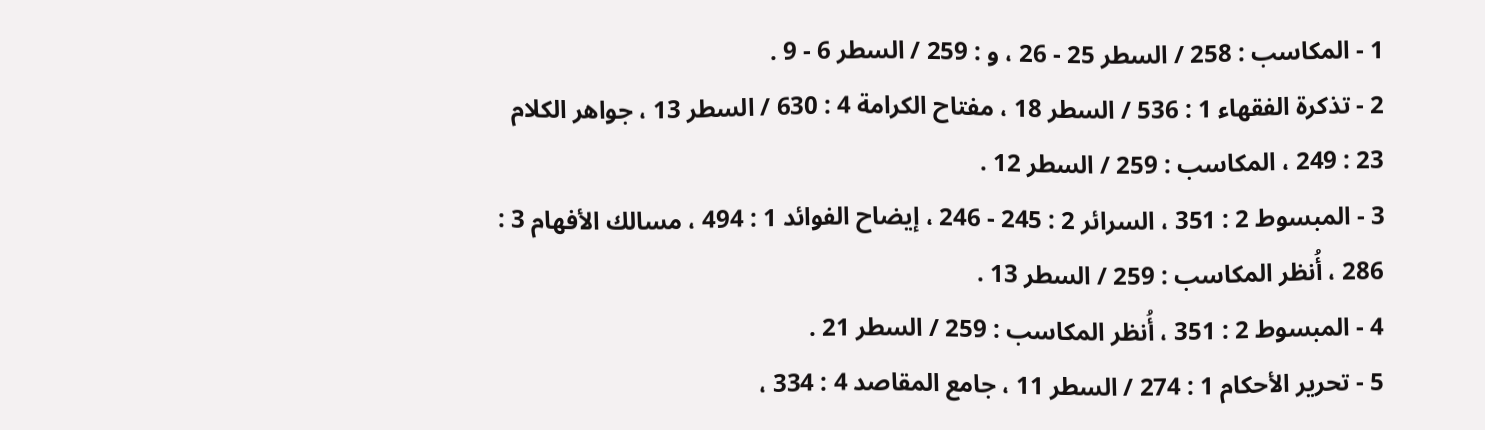1 - المكاسب : 258 / السطر 25 - 26 ، و : 259 / السطر 6 - 9 .
2 - تذكرة الفقهاء 1 : 536 / السطر 18 ، مفتاح الكرامة 4 : 630 / السطر 13 ، جواهر الكلام
23 : 249 ، المكاسب : 259 / السطر 12 .
3 - المبسوط 2 : 351 ، السرائر 2 : 245 - 246 ، إيضاح الفوائد 1 : 494 ، مسالك الأفهام 3 :
286 ، أُنظر المكاسب : 259 / السطر 13 .
4 - المبسوط 2 : 351 ، أُنظر المكاسب : 259 / السطر 21 .
5 - تحرير الأحكام 1 : 274 / السطر 11 ، جامع المقاصد 4 : 334 ،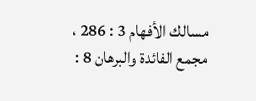مسالك الأفهام 3 : 286 ،
مجمع الفائدة والبرهان 8 :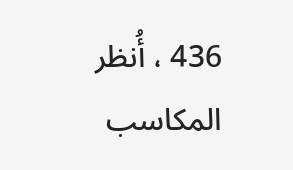436 ، أُنظر المكاسب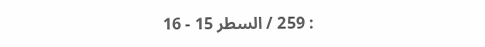: 259 / السطر 15 - 16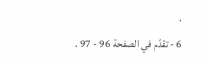.
6 - تقدّم في الصفحة 96 - 97 .